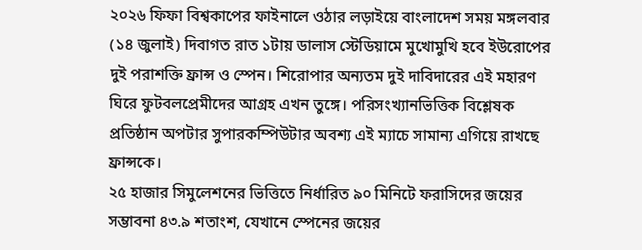২০২৬ ফিফা বিশ্বকাপের ফাইনালে ওঠার লড়াইয়ে বাংলাদেশ সময় মঙ্গলবার (১৪ জুলাই) দিবাগত রাত ১টায় ডালাস স্টেডিয়ামে মুখোমুখি হবে ইউরোপের দুই পরাশক্তি ফ্রান্স ও স্পেন। শিরোপার অন্যতম দুই দাবিদারের এই মহারণ ঘিরে ফুটবলপ্রেমীদের আগ্রহ এখন তুঙ্গে। পরিসংখ্যানভিত্তিক বিশ্লেষক প্রতিষ্ঠান অপটার সুপারকম্পিউটার অবশ্য এই ম্যাচে সামান্য এগিয়ে রাখছে ফ্রান্সকে।
২৫ হাজার সিমুলেশনের ভিত্তিতে নির্ধারিত ৯০ মিনিটে ফরাসিদের জয়ের সম্ভাবনা ৪৩.৯ শতাংশ, যেখানে স্পেনের জয়ের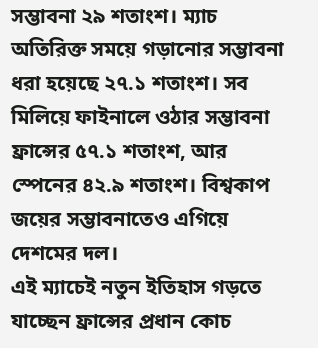সম্ভাবনা ২৯ শতাংশ। ম্যাচ অতিরিক্ত সময়ে গড়ানোর সম্ভাবনা ধরা হয়েছে ২৭.১ শতাংশ। সব মিলিয়ে ফাইনালে ওঠার সম্ভাবনা ফ্রান্সের ৫৭.১ শতাংশ, আর স্পেনের ৪২.৯ শতাংশ। বিশ্বকাপ জয়ের সম্ভাবনাতেও এগিয়ে দেশমের দল।
এই ম্যাচেই নতুন ইতিহাস গড়তে যাচ্ছেন ফ্রান্সের প্রধান কোচ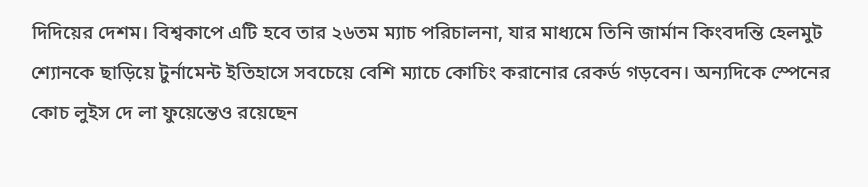দিদিয়ের দেশম। বিশ্বকাপে এটি হবে তার ২৬তম ম্যাচ পরিচালনা, যার মাধ্যমে তিনি জার্মান কিংবদন্তি হেলমুট শ্যোনকে ছাড়িয়ে টুর্নামেন্ট ইতিহাসে সবচেয়ে বেশি ম্যাচে কোচিং করানোর রেকর্ড গড়বেন। অন্যদিকে স্পেনের কোচ লুইস দে লা ফুয়েন্তেও রয়েছেন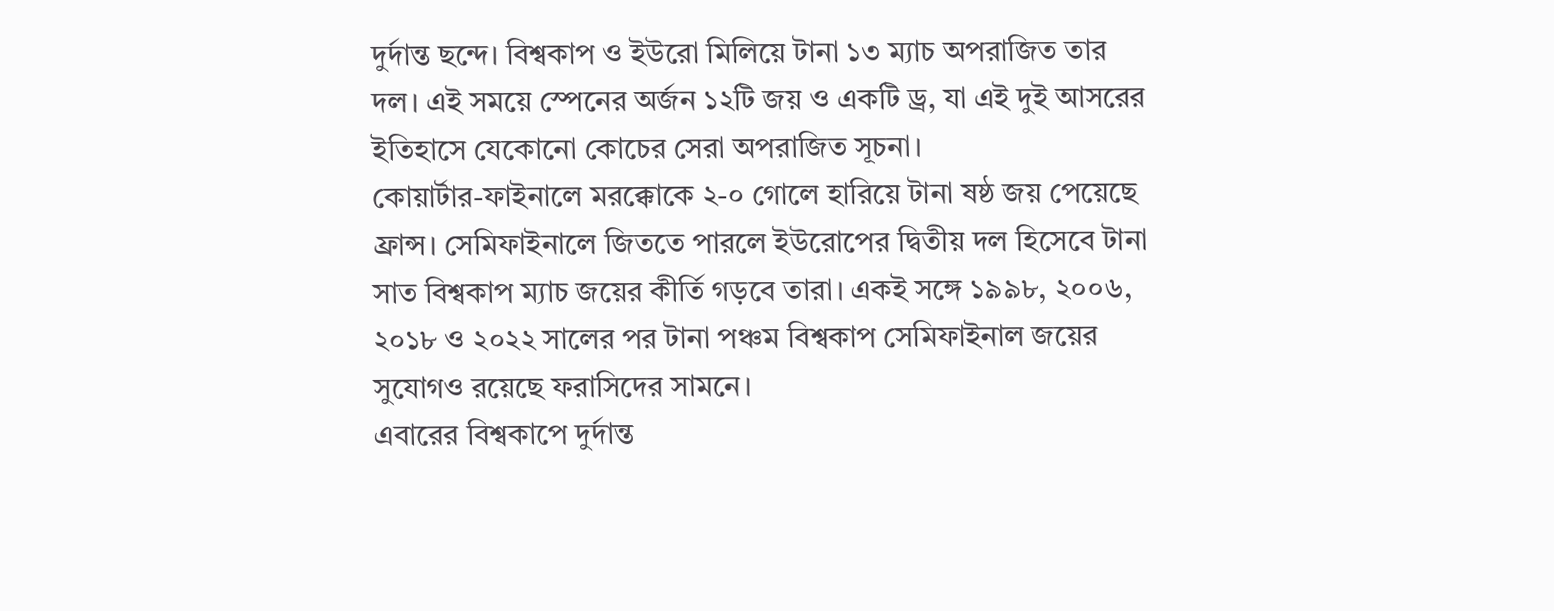দুর্দান্ত ছন্দে। বিশ্বকাপ ও ইউরো মিলিয়ে টানা ১৩ ম্যাচ অপরাজিত তার দল। এই সময়ে স্পেনের অর্জন ১২টি জয় ও একটি ড্র, যা এই দুই আসরের ইতিহাসে যেকোনো কোচের সেরা অপরাজিত সূচনা।
কোয়ার্টার-ফাইনালে মরক্কোকে ২-০ গোলে হারিয়ে টানা ষষ্ঠ জয় পেয়েছে ফ্রান্স। সেমিফাইনালে জিততে পারলে ইউরোপের দ্বিতীয় দল হিসেবে টানা সাত বিশ্বকাপ ম্যাচ জয়ের কীর্তি গড়বে তারা। একই সঙ্গে ১৯৯৮, ২০০৬, ২০১৮ ও ২০২২ সালের পর টানা পঞ্চম বিশ্বকাপ সেমিফাইনাল জয়ের সুযোগও রয়েছে ফরাসিদের সামনে।
এবারের বিশ্বকাপে দুর্দান্ত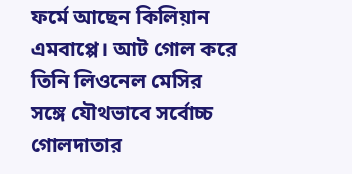ফর্মে আছেন কিলিয়ান এমবাপ্পে। আট গোল করে তিনি লিওনেল মেসির সঙ্গে যৌথভাবে সর্বোচ্চ গোলদাতার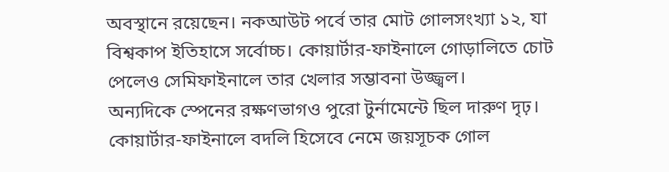অবস্থানে রয়েছেন। নকআউট পর্বে তার মোট গোলসংখ্যা ১২, যা বিশ্বকাপ ইতিহাসে সর্বোচ্চ। কোয়ার্টার-ফাইনালে গোড়ালিতে চোট পেলেও সেমিফাইনালে তার খেলার সম্ভাবনা উজ্জ্বল।
অন্যদিকে স্পেনের রক্ষণভাগও পুরো টুর্নামেন্টে ছিল দারুণ দৃঢ়। কোয়ার্টার-ফাইনালে বদলি হিসেবে নেমে জয়সূচক গোল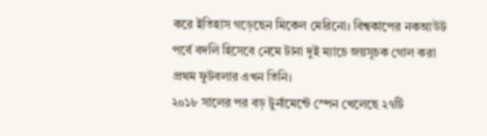করে ইতিহাস গড়েছেন মিকেল মেরিনো। বিশ্বকাপের নকআউট পর্বে বদলি হিসেবে নেমে টানা দুই ম্যাচে জয়সূচক গোল করা প্রথম ফুটবলার এখন তিনি।
২০১৮ সালের পর বড় টুর্নামেন্টে স্পেন খেলেছে ২৭টি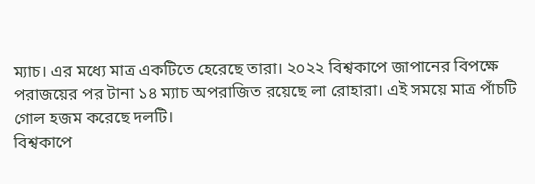ম্যাচ। এর মধ্যে মাত্র একটিতে হেরেছে তারা। ২০২২ বিশ্বকাপে জাপানের বিপক্ষে পরাজয়ের পর টানা ১৪ ম্যাচ অপরাজিত রয়েছে লা রোহারা। এই সময়ে মাত্র পাঁচটি গোল হজম করেছে দলটি।
বিশ্বকাপে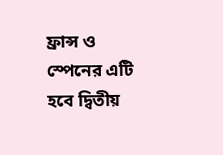ফ্রান্স ও স্পেনের এটি হবে দ্বিতীয়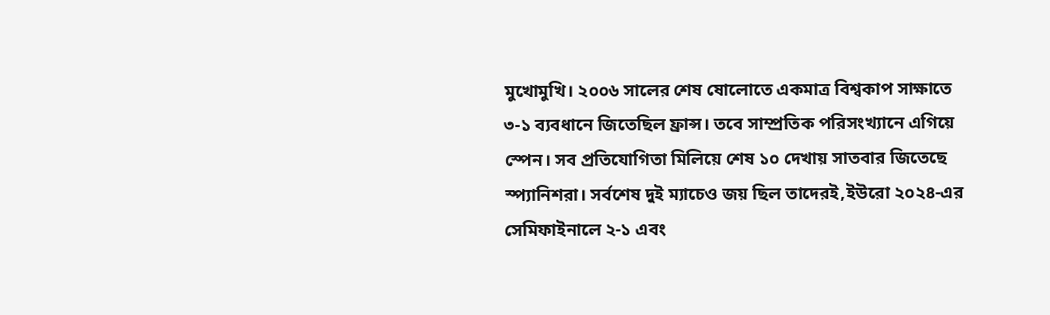মুখোমুখি। ২০০৬ সালের শেষ ষোলোতে একমাত্র বিশ্বকাপ সাক্ষাতে ৩-১ ব্যবধানে জিতেছিল ফ্রান্স। তবে সাম্প্রতিক পরিসংখ্যানে এগিয়ে স্পেন। সব প্রতিযোগিতা মিলিয়ে শেষ ১০ দেখায় সাতবার জিতেছে স্প্যানিশরা। সর্বশেষ দুই ম্যাচেও জয় ছিল তাদেরই,ইউরো ২০২৪-এর সেমিফাইনালে ২-১ এবং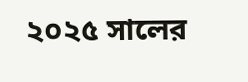২০২৫ সালের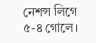নেশন্স লিগে ৫-৪ গোলে।